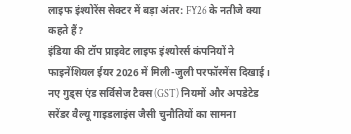लाइफ इंश्योरेंस सेक्टर में बड़ा अंतर: FY26 के नतीजे क्या कहते हैं?
इंडिया की टॉप प्राइवेट लाइफ इंश्योरर्स कंपनियों ने फाइनेंशियल ईयर 2026 में मिली-जुली परफॉरमेंस दिखाई। नए गुड्स एंड सर्विसेज टैक्स (GST) नियमों और अपडेटेड सरेंडर वैल्यू गाइडलाइंस जैसी चुनौतियों का सामना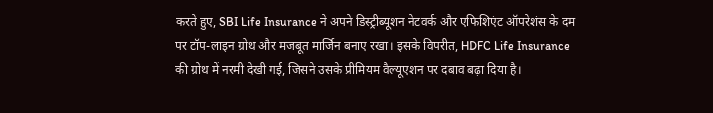करते हुए, SBI Life Insurance ने अपने डिस्ट्रीब्यूशन नेटवर्क और एफिशिएंट ऑपरेशंस के दम पर टॉप-लाइन ग्रोथ और मजबूत मार्जिन बनाए रखा। इसके विपरीत, HDFC Life Insurance की ग्रोथ में नरमी देखी गई, जिसने उसके प्रीमियम वैल्यूएशन पर दबाव बढ़ा दिया है।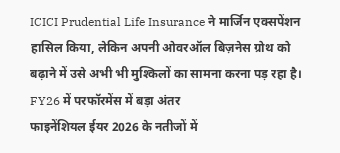ICICI Prudential Life Insurance ने मार्जिन एक्सपेंशन हासिल किया, लेकिन अपनी ओवरऑल बिज़नेस ग्रोथ को बढ़ाने में उसे अभी भी मुश्किलों का सामना करना पड़ रहा है।
FY26 में परफॉरमेंस में बड़ा अंतर
फाइनेंशियल ईयर 2026 के नतीजों में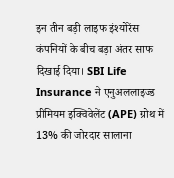इन तीन बड़ी लाइफ इंश्योरेंस कंपनियों के बीच बड़ा अंतर साफ दिखाई दिया। SBI Life Insurance ने एनुअललाइज्ड प्रीमियम इक्विवेलेंट (APE) ग्रोथ में 13% की जोरदार सालाना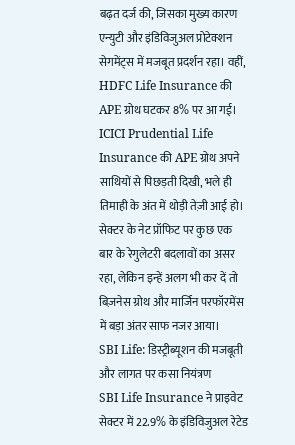बढ़त दर्ज की, जिसका मुख्य कारण एन्युटी और इंडिविजुअल प्रोटेक्शन सेगमेंट्स में मजबूत प्रदर्शन रहा। वहीं, HDFC Life Insurance की APE ग्रोथ घटकर 8% पर आ गई। ICICI Prudential Life Insurance की APE ग्रोथ अपने साथियों से पिछड़ती दिखी, भले ही तिमाही के अंत में थोड़ी तेज़ी आई हो। सेक्टर के नेट प्रॉफिट पर कुछ एक बार के रेगुलेटरी बदलावों का असर रहा, लेकिन इन्हें अलग भी कर दें तो बिज़नेस ग्रोथ और मार्जिन परफॉरमेंस में बड़ा अंतर साफ नजर आया।
SBI Life: डिस्ट्रीब्यूशन की मजबूती और लागत पर कसा नियंत्रण
SBI Life Insurance ने प्राइवेट सेक्टर में 22.9% के इंडिविजुअल रेटेड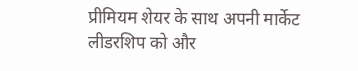प्रीमियम शेयर के साथ अपनी मार्केट लीडरशिप को और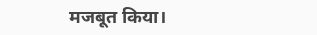मजबूत किया।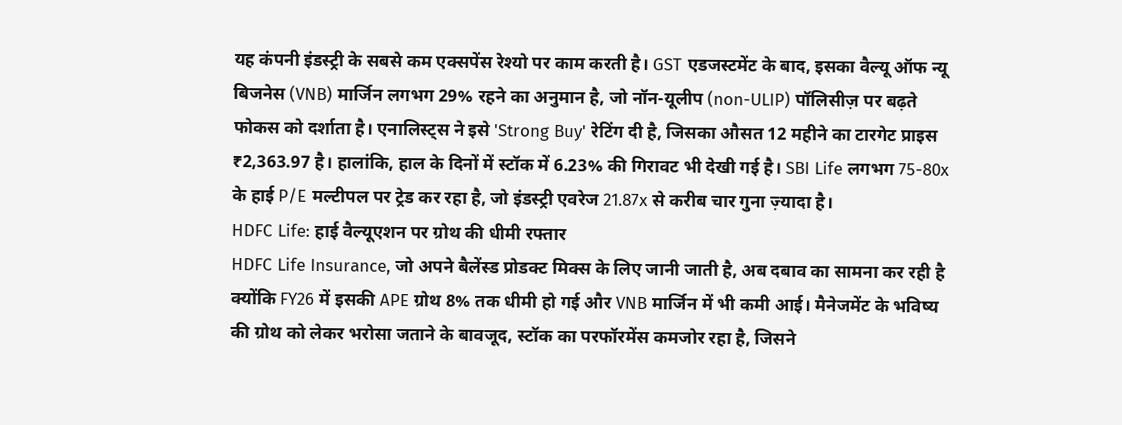यह कंपनी इंडस्ट्री के सबसे कम एक्सपेंस रेश्यो पर काम करती है। GST एडजस्टमेंट के बाद, इसका वैल्यू ऑफ न्यू बिजनेस (VNB) मार्जिन लगभग 29% रहने का अनुमान है, जो नॉन-यूलीप (non-ULIP) पॉलिसीज़ पर बढ़ते फोकस को दर्शाता है। एनालिस्ट्स ने इसे 'Strong Buy' रेटिंग दी है, जिसका औसत 12 महीने का टारगेट प्राइस ₹2,363.97 है। हालांकि, हाल के दिनों में स्टॉक में 6.23% की गिरावट भी देखी गई है। SBI Life लगभग 75-80x के हाई P/E मल्टीपल पर ट्रेड कर रहा है, जो इंडस्ट्री एवरेज 21.87x से करीब चार गुना ज़्यादा है।
HDFC Life: हाई वैल्यूएशन पर ग्रोथ की धीमी रफ्तार
HDFC Life Insurance, जो अपने बैलेंस्ड प्रोडक्ट मिक्स के लिए जानी जाती है, अब दबाव का सामना कर रही है क्योंकि FY26 में इसकी APE ग्रोथ 8% तक धीमी हो गई और VNB मार्जिन में भी कमी आई। मैनेजमेंट के भविष्य की ग्रोथ को लेकर भरोसा जताने के बावजूद, स्टॉक का परफॉरमेंस कमजोर रहा है, जिसने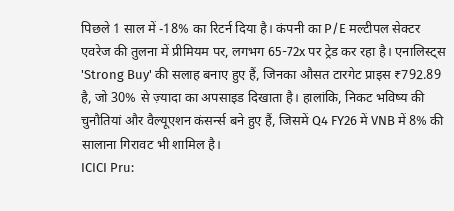पिछले 1 साल में -18% का रिटर्न दिया है। कंपनी का P/E मल्टीपल सेक्टर एवरेज की तुलना में प्रीमियम पर, लगभग 65-72x पर ट्रेड कर रहा है। एनालिस्ट्स 'Strong Buy' की सलाह बनाए हुए हैं, जिनका औसत टारगेट प्राइस ₹792.89 है, जो 30% से ज़्यादा का अपसाइड दिखाता है। हालांकि, निकट भविष्य की चुनौतियां और वैल्यूएशन कंसर्न्स बने हुए हैं, जिसमें Q4 FY26 में VNB में 8% की सालाना गिरावट भी शामिल है।
ICICI Pru: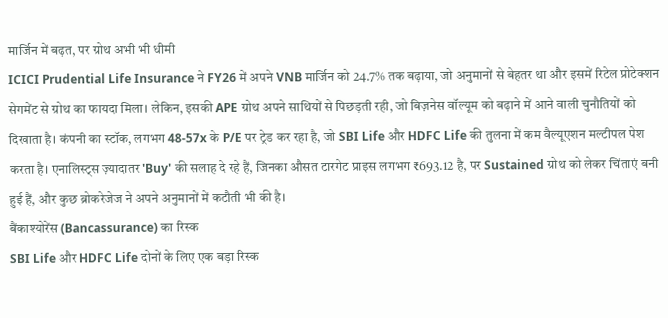मार्जिन में बढ़त, पर ग्रोथ अभी भी धीमी
ICICI Prudential Life Insurance ने FY26 में अपने VNB मार्जिन को 24.7% तक बढ़ाया, जो अनुमानों से बेहतर था और इसमें रिटेल प्रोटेक्शन सेगमेंट से ग्रोथ का फायदा मिला। लेकिन, इसकी APE ग्रोथ अपने साथियों से पिछड़ती रही, जो बिज़नेस वॉल्यूम को बढ़ाने में आने वाली चुनौतियों को दिखाता है। कंपनी का स्टॉक, लगभग 48-57x के P/E पर ट्रेड कर रहा है, जो SBI Life और HDFC Life की तुलना में कम वैल्यूएशन मल्टीपल पेश करता है। एनालिस्ट्स ज़्यादातर 'Buy' की सलाह दे रहे हैं, जिनका औसत टारगेट प्राइस लगभग ₹693.12 है, पर Sustained ग्रोथ को लेकर चिंताएं बनी हुई हैं, और कुछ ब्रोकरेजेज ने अपने अनुमानों में कटौती भी की है।
बैंकाश्योरेंस (Bancassurance) का रिस्क
SBI Life और HDFC Life दोनों के लिए एक बड़ा रिस्क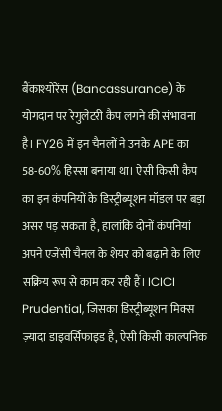बैंकाश्योरेंस (Bancassurance) के योगदान पर रेगुलेटरी कैप लगने की संभावना है। FY26 में इन चैनलों ने उनके APE का 58-60% हिस्सा बनाया था। ऐसी किसी कैप का इन कंपनियों के डिस्ट्रीब्यूशन मॉडल पर बड़ा असर पड़ सकता है, हालांकि दोनों कंपनियां अपने एजेंसी चैनल के शेयर को बढ़ाने के लिए सक्रिय रूप से काम कर रही हैं। ICICI Prudential, जिसका डिस्ट्रीब्यूशन मिक्स ज़्यादा डाइवर्सिफाइड है, ऐसी किसी काल्पनिक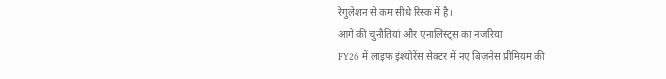रेगुलेशन से कम सीधे रिस्क में है।
आगे की चुनौतियां और एनालिस्ट्स का नजरिया
FY26 में लाइफ इंश्योरेंस सेक्टर में नए बिज़नेस प्रीमियम की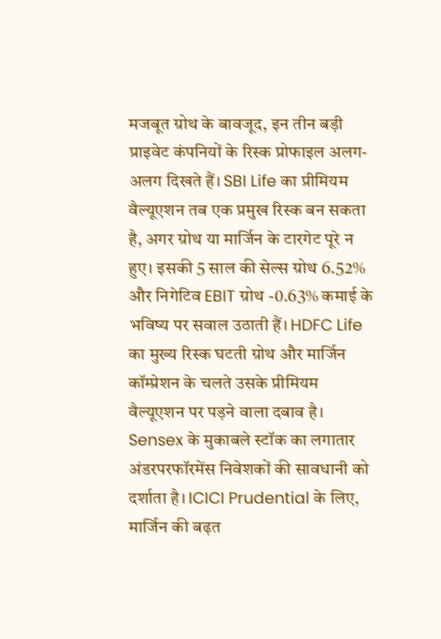मजबूत ग्रोथ के बावजूद, इन तीन बड़ी प्राइवेट कंपनियों के रिस्क प्रोफाइल अलग-अलग दिखते हैं। SBI Life का प्रीमियम वैल्यूएशन तब एक प्रमुख रिस्क बन सकता है, अगर ग्रोथ या मार्जिन के टारगेट पूरे न हुए। इसकी 5 साल की सेल्स ग्रोथ 6.52% और निगेटिव EBIT ग्रोथ -0.63% कमाई के भविष्य पर सवाल उठाती हैं। HDFC Life का मुख्य रिस्क घटती ग्रोथ और मार्जिन कॉम्प्रेशन के चलते उसके प्रीमियम वैल्यूएशन पर पड़ने वाला दबाव है। Sensex के मुकाबले स्टॉक का लगातार अंडरपरफॉरमेंस निवेशकों की सावधानी को दर्शाता है। ICICI Prudential के लिए, मार्जिन की बढ़त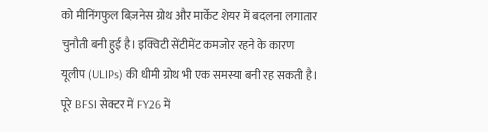को मीनिंगफुल बिज़नेस ग्रोथ और मार्केट शेयर में बदलना लगातार चुनौती बनी हुई है। इक्विटी सेंटीमेंट कमजोर रहने के कारण यूलीप (ULIPs) की धीमी ग्रोथ भी एक समस्या बनी रह सकती है। पूरे BFSI सेक्टर में FY26 में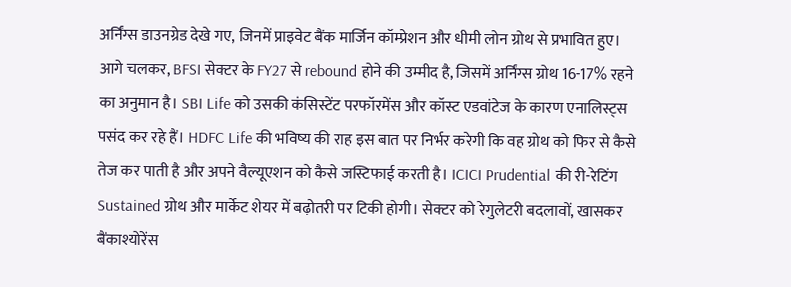अर्निंग्स डाउनग्रेड देखे गए, जिनमें प्राइवेट बैंक मार्जिन कॉम्प्रेशन और धीमी लोन ग्रोथ से प्रभावित हुए।
आगे चलकर, BFSI सेक्टर के FY27 से rebound होने की उम्मीद है, जिसमें अर्निंग्स ग्रोथ 16-17% रहने का अनुमान है। SBI Life को उसकी कंसिस्टेंट परफॉरमेंस और कॉस्ट एडवांटेज के कारण एनालिस्ट्स पसंद कर रहे हैं। HDFC Life की भविष्य की राह इस बात पर निर्भर करेगी कि वह ग्रोथ को फिर से कैसे तेज कर पाती है और अपने वैल्यूएशन को कैसे जस्टिफाई करती है। ICICI Prudential की री-रेटिंग Sustained ग्रोथ और मार्केट शेयर में बढ़ोतरी पर टिकी होगी। सेक्टर को रेगुलेटरी बदलावों, खासकर बैंकाश्योरेंस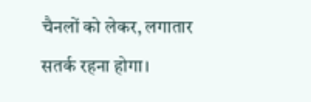चैनलों को लेकर, लगातार सतर्क रहना होगा।